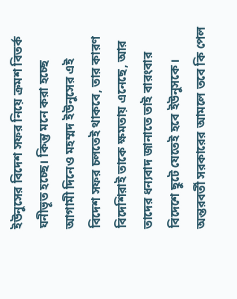ইউনুসের বিদেশ সফর নিয়ে ক্রমশ বিতর্ক ঘনীভূত হচ্ছে। কিন্তু মনে করা হচ্ছে আগামী দিনেও মহম্মদ ইউনুসের এই বিদেশ সফর চলতেই থাকবে, তার কারণ বিদেশিরাই তাকে ক্ষমতায় এনেছে, আর তাদের ধন্যবাদ জানাতে তাই বারংবার বিদেশে ছুটে যেতেই হবে ইউনুসকে। অন্তরবর্তী সরকারের আমলে তবে কি পেল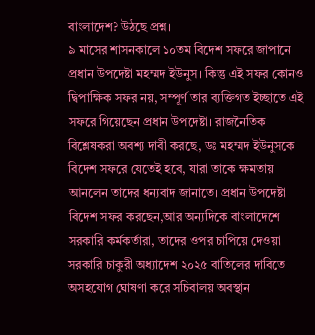বাংলাদেশ? উঠছে প্রশ্ন।
৯ মাসের শাসনকালে ১০তম বিদেশ সফরে জাপানে প্রধান উপদেষ্টা মহম্মদ ইউনুস। কিন্তু এই সফর কোনও দ্বিপাক্ষিক সফর নয়, সম্পূর্ণ তার ব্যক্তিগত ইচ্ছাতে এই সফরে গিয়েছেন প্রধান উপদেষ্টা। রাজনৈতিক বিশ্লেষকরা অবশ্য দাবী করছে, ডঃ মহম্মদ ইউনুসকে বিদেশ সফরে যেতেই হবে, যারা তাকে ক্ষমতায় আনলেন তাদের ধন্যবাদ জানাতে। প্রধান উপদেষ্টা বিদেশ সফর করছেন,আর অন্যদিকে বাংলাদেশে সরকারি কর্মকর্তারা, তাদের ওপর চাপিয়ে দেওয়া সরকারি চাকুরী অধ্যাদেশ ২০২৫ বাতিলের দাবিতে অসহযোগ ঘোষণা করে সচিবালয় অবস্থান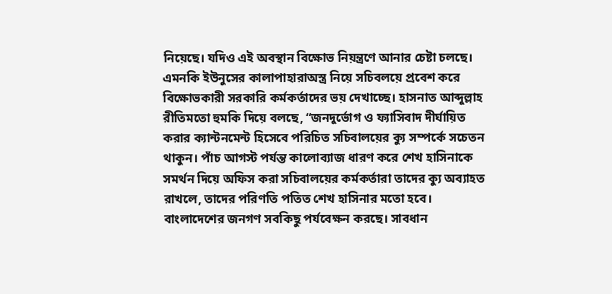নিয়েছে। যদিও এই অবস্থান বিক্ষোভ নিয়ন্ত্রণে আনার চেষ্টা চলছে।
এমনকি ইউনুসের কালাপাহারাঅস্ত্র নিয়ে সচিবলয়ে প্রবেশ করে বিক্ষোভকারী সরকারি কর্মকর্তাদের ভয় দেখাচ্ছে। হাসনাত আব্দুল্লাহ রীতিমতো হুমকি দিয়ে বলছে, “জনদুর্ভোগ ও ফ্যাসিবাদ দীর্ঘায়িত করার ক্যান্টনমেন্ট হিসেবে পরিচিত সচিবালয়ের ক্যু সম্পর্কে সচেতন থাকুন। পাঁচ আগস্ট পর্যন্ত কালোব্যাজ ধারণ করে শেখ হাসিনাকে সমর্থন দিয়ে অফিস করা সচিবালয়ের কর্মকর্তারা তাদের ক্যু অব্যাহত রাখলে, তাদের পরিণতি পতিত শেখ হাসিনার মতো হবে। বাংলাদেশের জনগণ সবকিছু পর্যবেক্ষন করছে। সাবধান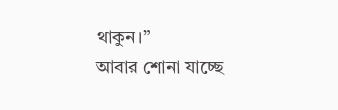থাকুন।”
আবার শোনা যাচ্ছে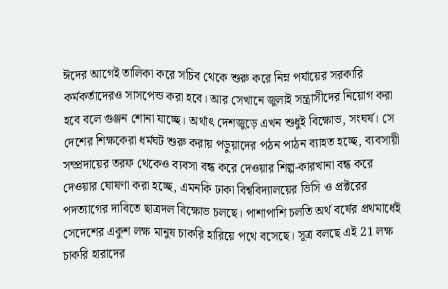ঈদের আগেই তালিকা করে সচিব থেকে শুরু করে নিম্ন পর্যায়ের সরকারি কর্মকর্তাদেরও সাসপেন্ড করা হবে। আর সেখানে জুলাই সন্ত্রাসীদের নিয়োগ করা হবে বলে গুঞ্জন শোনা যাচ্ছে। অর্থাৎ দেশজুড়ে এখন শুধুই বিক্ষোভ, সংঘর্ষ। সে দেশের শিক্ষকেরা ধর্মঘট শুরু করায় পড়ুয়াদের পঠন পাঠন ব্যাহত হচ্ছে, ব্যবসায়ী সম্প্রদায়ের তরফ থেকেও ব্যবসা বন্ধ করে দেওয়ার শিল্প-কারখানা বন্ধ করে দেওয়ার ঘোষণা করা হচ্ছে, এমনকি ঢাকা বিশ্ববিদ্যালয়ের ভিসি ও প্রক্টরের পদত্যাগের দাবিতে ছাত্রদল বিক্ষোভ চলছে। পাশাপাশি চলতি অর্থ বর্ষের প্রথমার্ধেই সেদেশের একুশ লক্ষ মানুষ চাকরি হারিয়ে পথে বসেছে। সূত্র বলছে এই 21 লক্ষ চাকরি হারাদের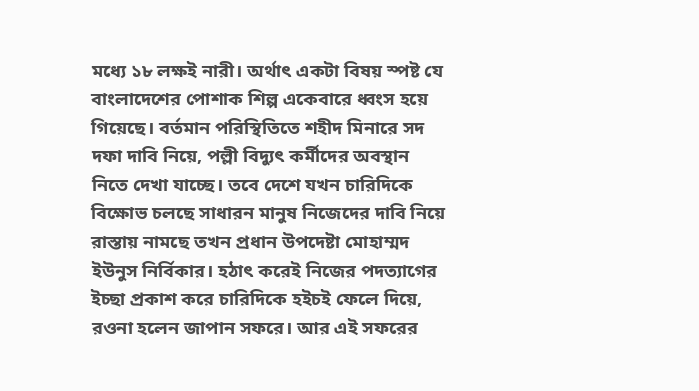মধ্যে ১৮ লক্ষই নারী। অর্থাৎ একটা বিষয় স্পষ্ট যে বাংলাদেশের পোশাক শিল্প একেবারে ধ্বংস হয়ে গিয়েছে। বর্তমান পরিস্থিতিতে শহীদ মিনারে সদ দফা দাবি নিয়ে, পল্লী বিদ্যুৎ কর্মীদের অবস্থান নিতে দেখা যাচ্ছে। তবে দেশে যখন চারিদিকে বিক্ষোভ চলছে সাধারন মানুষ নিজেদের দাবি নিয়ে রাস্তায় নামছে তখন প্রধান উপদেষ্টা মোহাম্মদ ইউনুস নির্বিকার। হঠাৎ করেই নিজের পদত্যাগের ইচ্ছা প্রকাশ করে চারিদিকে হইচই ফেলে দিয়ে, রওনা হলেন জাপান সফরে। আর এই সফরের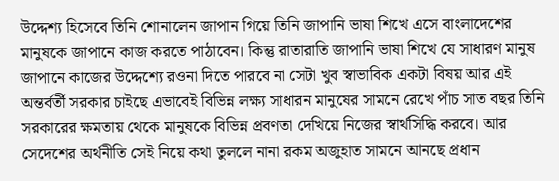উদ্দেশ্য হিসেবে তিনি শোনালেন জাপান গিয়ে তিনি জাপানি ভাষা শিখে এসে বাংলাদেশের মানুষকে জাপানে কাজ করতে পাঠাবেন। কিন্তু রাতারাতি জাপানি ভাষা শিখে যে সাধারণ মানুষ জাপানে কাজের উদ্দেশ্যে রওনা দিতে পারবে না সেটা খুব স্বাভাবিক একটা বিষয় আর এই অন্তর্বর্তী সরকার চাইছে এভাবেই বিভিন্ন লক্ষ্য সাধারন মানুষের সামনে রেখে পাঁচ সাত বছর তিনি সরকারের ক্ষমতায় থেকে মানুষকে বিভিন্ন প্রবণতা দেখিয়ে নিজের স্বার্থসিদ্ধি করবে। আর সেদেশের অর্থনীতি সেই নিয়ে কথা তুললে নানা রকম অজুহাত সামনে আনছে প্রধান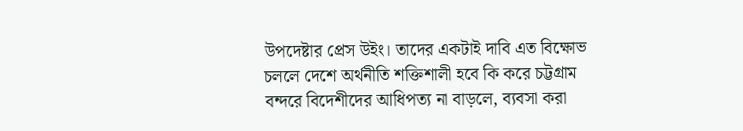উপদেষ্টার প্রেস উইং। তাদের একটাই দাবি এত বিক্ষোভ চললে দেশে অর্থনীতি শক্তিশালী হবে কি করে চট্টগ্রাম বন্দরে বিদেশীদের আধিপত্য না বাড়লে, ব্যবসা করা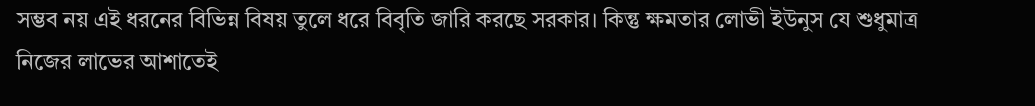সম্ভব নয় এই ধরনের বিভিন্ন বিষয় তুলে ধরে বিবৃতি জারি করছে সরকার। কিন্তু ক্ষমতার লোভী ইউনুস যে শুধুমাত্র নিজের লাভের আশাতেই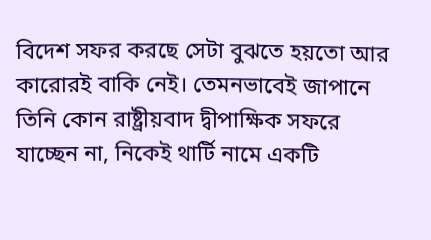বিদেশ সফর করছে সেটা বুঝতে হয়তো আর কারোরই বাকি নেই। তেমনভাবেই জাপানে তিনি কোন রাষ্ট্রীয়বাদ দ্বীপাক্ষিক সফরে যাচ্ছেন না, নিকেই থার্টি নামে একটি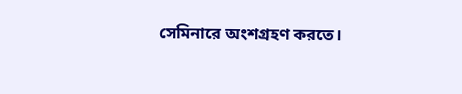সেমিনারে অংশগ্রহণ করতে।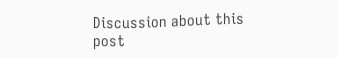Discussion about this post